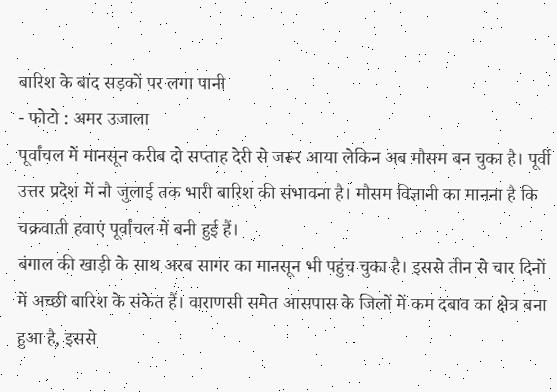बारिश के बाद सड़कों पर लगा पानी
- फोटो : अमर उजाला
पूर्वांचल में मानसून करीब दो सप्ताह देरी से जरूर आया लेकिन अब मौसम बन चुका है। पूर्वी उत्तर प्रदेश में नौ जुलाई तक भारी बारिश की संभावना है। मौसम विज्ञानी का मानना है कि चक्रवाती हवाएं पूर्वांचल में बनी हुई हैं।
बंगाल की खाड़ी के साथ अरब सागर का मानसून भी पहुंच चुका है। इससे तीन से चार दिनों में अच्छी बारिश के संकेत हैं। वाराणसी समेत आसपास के जिलों में कम दबाव का क्षेत्र बना हुआ है, इससे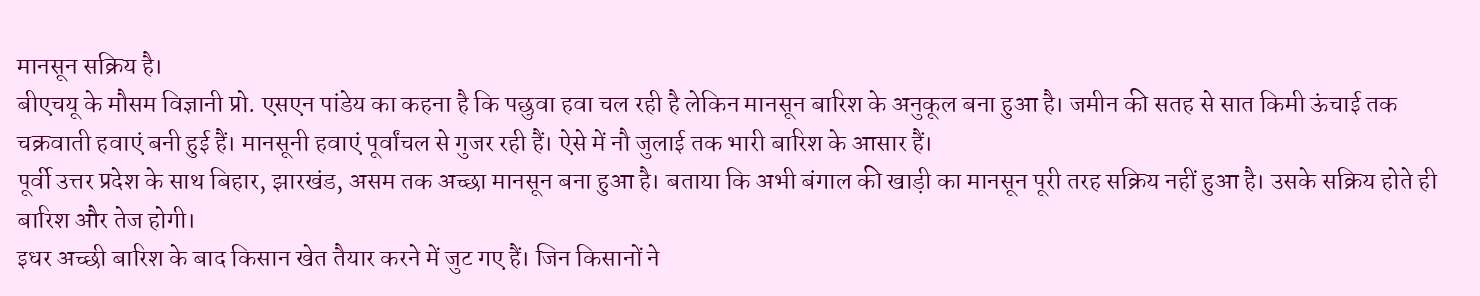मानसून सक्रिय है।
बीएचयू के मौसम विज्ञानी प्रो. एसएन पांडेय का कहना है कि पछुवा हवा चल रही है लेकिन मानसून बारिश के अनुकूल बना हुआ है। जमीन की सतह से सात किमी ऊंचाई तक चक्रवाती हवाएं बनी हुई हैं। मानसूनी हवाएं पूर्वांचल से गुजर रही हैं। ऐसे में नौ जुलाई तक भारी बारिश के आसार हैं।
पूर्वी उत्तर प्रदेश के साथ बिहार, झारखंड, असम तक अच्छा मानसून बना हुआ है। बताया कि अभी बंगाल की खाड़ी का मानसून पूरी तरह सक्रिय नहीं हुआ है। उसके सक्रिय होते ही बारिश और तेज होगी।
इधर अच्छी बारिश के बाद किसान खेत तैयार करने में जुट गए हैं। जिन किसानों ने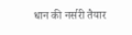धान की नर्सरी तैयार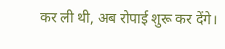कर ली थी, अब रोपाई शुरू कर देंगे।